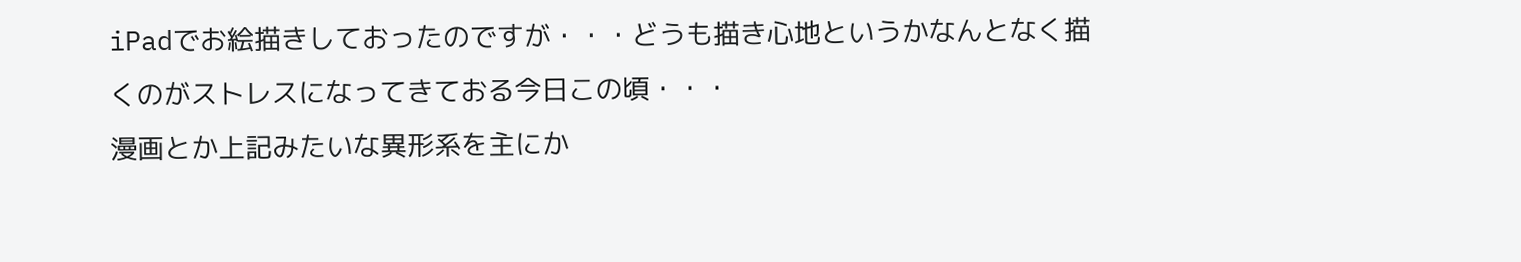iPadでお絵描きしておったのですが・・・どうも描き心地というかなんとなく描くのがストレスになってきておる今日この頃・・・
漫画とか上記みたいな異形系を主にか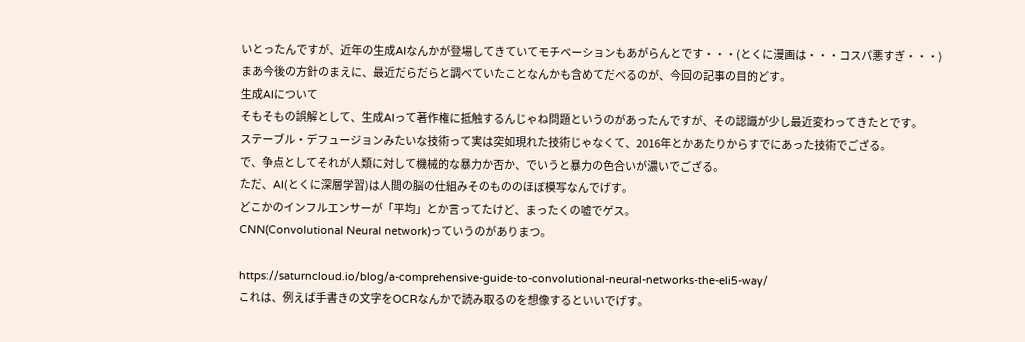いとったんですが、近年の生成AIなんかが登場してきていてモチベーションもあがらんとです・・・(とくに漫画は・・・コスパ悪すぎ・・・)
まあ今後の方針のまえに、最近だらだらと調べていたことなんかも含めてだべるのが、今回の記事の目的どす。
生成AIについて
そもそもの誤解として、生成AIって著作権に抵触するんじゃね問題というのがあったんですが、その認識が少し最近変わってきたとです。
ステーブル・デフュージョンみたいな技術って実は突如現れた技術じゃなくて、2016年とかあたりからすでにあった技術でござる。
で、争点としてそれが人類に対して機械的な暴力か否か、でいうと暴力の色合いが濃いでござる。
ただ、AI(とくに深層学習)は人間の脳の仕組みそのもののほぼ模写なんでげす。
どこかのインフルエンサーが「平均」とか言ってたけど、まったくの嘘でゲス。
CNN(Convolutional Neural network)っていうのがありまつ。

https://saturncloud.io/blog/a-comprehensive-guide-to-convolutional-neural-networks-the-eli5-way/
これは、例えば手書きの文字をOCRなんかで読み取るのを想像するといいでげす。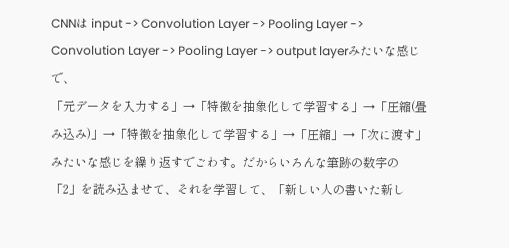CNNは input -> Convolution Layer -> Pooling Layer -> Convolution Layer -> Pooling Layer -> output layerみたいな感じで、
「元データを入力する」→「特徴を抽象化して学習する」→「圧縮(畳み込み)」→「特徴を抽象化して学習する」→「圧縮」→「次に渡す」
みたいな感じを繰り返すでごわす。だからいろんな筆跡の数字の「2」を読み込ませて、それを学習して、「新しい人の書いた新し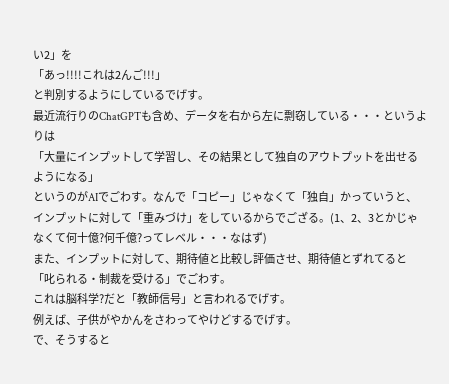い2」を
「あっ!!!!これは2んご!!!」
と判別するようにしているでげす。
最近流行りのChatGPTも含め、データを右から左に剽窃している・・・というよりは
「大量にインプットして学習し、その結果として独自のアウトプットを出せるようになる」
というのがAIでごわす。なんで「コピー」じゃなくて「独自」かっていうと、
インプットに対して「重みづけ」をしているからでござる。(1、2、3とかじゃなくて何十億?何千億?ってレベル・・・なはず)
また、インプットに対して、期待値と比較し評価させ、期待値とずれてると「叱られる・制裁を受ける」でごわす。
これは脳科学?だと「教師信号」と言われるでげす。
例えば、子供がやかんをさわってやけどするでげす。
で、そうすると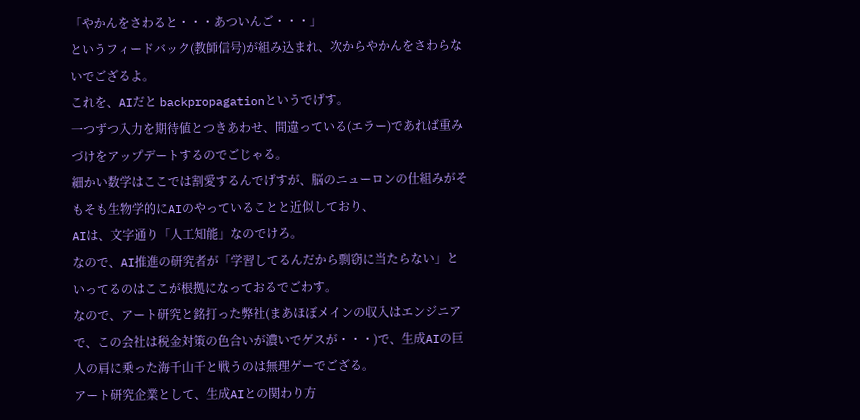「やかんをさわると・・・あついんご・・・」
というフィードバック(教師信号)が組み込まれ、次からやかんをさわらないでござるよ。
これを、AIだと backpropagationというでげす。
一つずつ入力を期待値とつきあわせ、間違っている(エラー)であれば重みづけをアップデートするのでごじゃる。
細かい数学はここでは割愛するんでげすが、脳のニューロンの仕組みがそもそも生物学的にAIのやっていることと近似しており、
AIは、文字通り「人工知能」なのでけろ。
なので、AI推進の研究者が「学習してるんだから剽窃に当たらない」といってるのはここが根拠になっておるでごわす。
なので、アート研究と銘打った弊社(まあほぼメインの収入はエンジニアで、この会社は税金対策の色合いが濃いでゲスが・・・)で、生成AIの巨人の肩に乗った海千山千と戦うのは無理ゲーでござる。
アート研究企業として、生成AIとの関わり方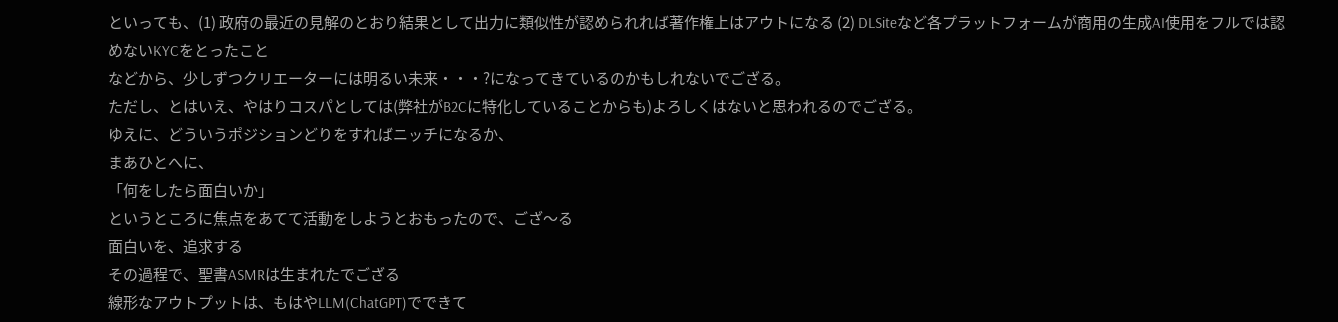といっても、(1) 政府の最近の見解のとおり結果として出力に類似性が認められれば著作権上はアウトになる (2) DLSiteなど各プラットフォームが商用の生成AI使用をフルでは認めないKYCをとったこと
などから、少しずつクリエーターには明るい未来・・・?になってきているのかもしれないでござる。
ただし、とはいえ、やはりコスパとしては(弊社がB2Cに特化していることからも)よろしくはないと思われるのでござる。
ゆえに、どういうポジションどりをすればニッチになるか、
まあひとへに、
「何をしたら面白いか」
というところに焦点をあてて活動をしようとおもったので、ござ〜る
面白いを、追求する
その過程で、聖書ASMRは生まれたでござる
線形なアウトプットは、もはやLLM(ChatGPT)でできて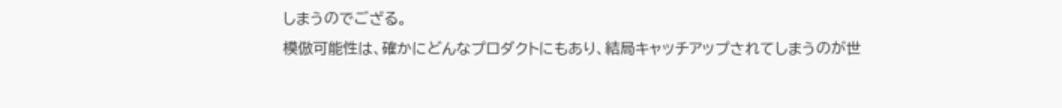しまうのでござる。
模倣可能性は、確かにどんなプロダクトにもあり、結局キャッチアップされてしまうのが世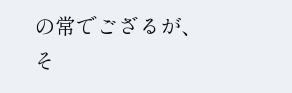の常でござるが、
そ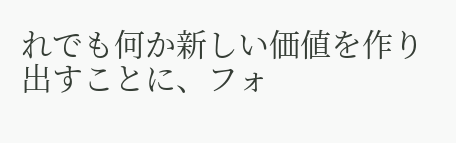れでも何か新しい価値を作り出すことに、フォ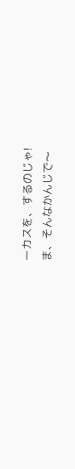ーカスを、するのじゃ!
ま、そんなかんじで〜